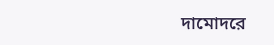দামোদরে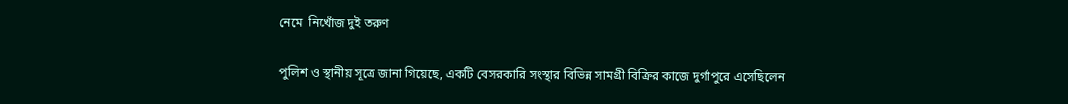নেমে  নিখোঁজ দুই তরুণ

পুলিশ ও স্থানীয় সূত্রে জানা গিয়েছে, একটি বেসরকারি সংস্থার বিভিন্ন সামগ্রী বিক্রির কাজে দুর্গাপুরে এসেছিলেন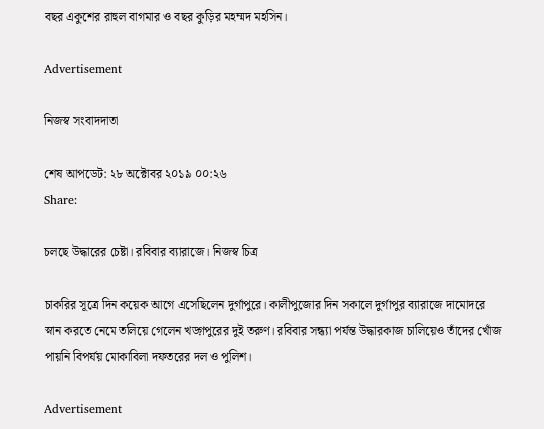বছর একুশের রাহুল বাগমার ও বছর কুড়ির মহম্মদ মহসিন।

Advertisement

নিজস্ব সংবাদদাতা

শেষ আপডেট: ২৮ অক্টোবর ২০১৯ ০০:২৬
Share:

চলছে উদ্ধারের চেষ্টা। রবিবার ব্যারাজে। নিজস্ব চিত্র

চাকরির সূত্রে দিন কয়েক আগে এসেছিলেন দুর্গাপুরে। কালীপুজোর দিন সকালে দুর্গাপুর ব্যারাজে দামোদরে স্নান করতে নেমে তলিয়ে গেলেন খড়্গপুরের দুই তরুণ। রবিবার সন্ধ্যা পর্যন্ত উদ্ধারকাজ চালিয়েও তাঁদের খোঁজ পায়নি বিপর্যয় মোকাবিলা দফতরের দল ও পুলিশ।

Advertisement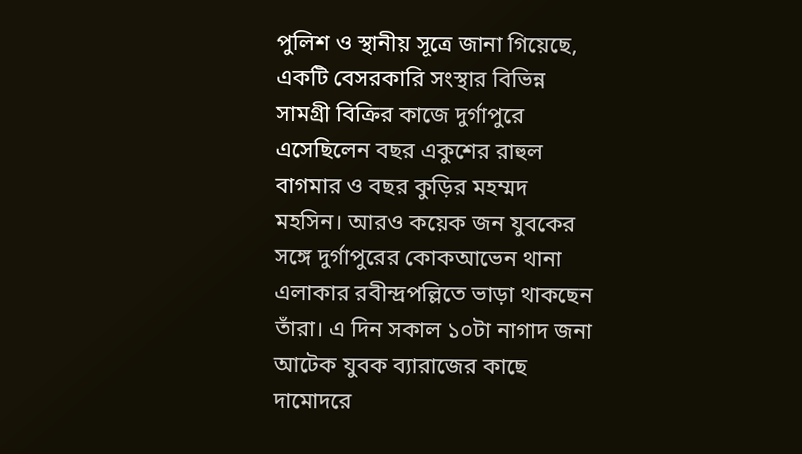পুলিশ ও স্থানীয় সূত্রে জানা গিয়েছে, একটি বেসরকারি সংস্থার বিভিন্ন সামগ্রী বিক্রির কাজে দুর্গাপুরে এসেছিলেন বছর একুশের রাহুল বাগমার ও বছর কুড়ির মহম্মদ মহসিন। আরও কয়েক জন যুবকের সঙ্গে দুর্গাপুরের কোকআভেন থানা এলাকার রবীন্দ্রপল্লিতে ভাড়া থাকছেন তাঁরা। এ দিন সকাল ১০টা নাগাদ জনা আটেক যুবক ব্যারাজের কাছে দামোদরে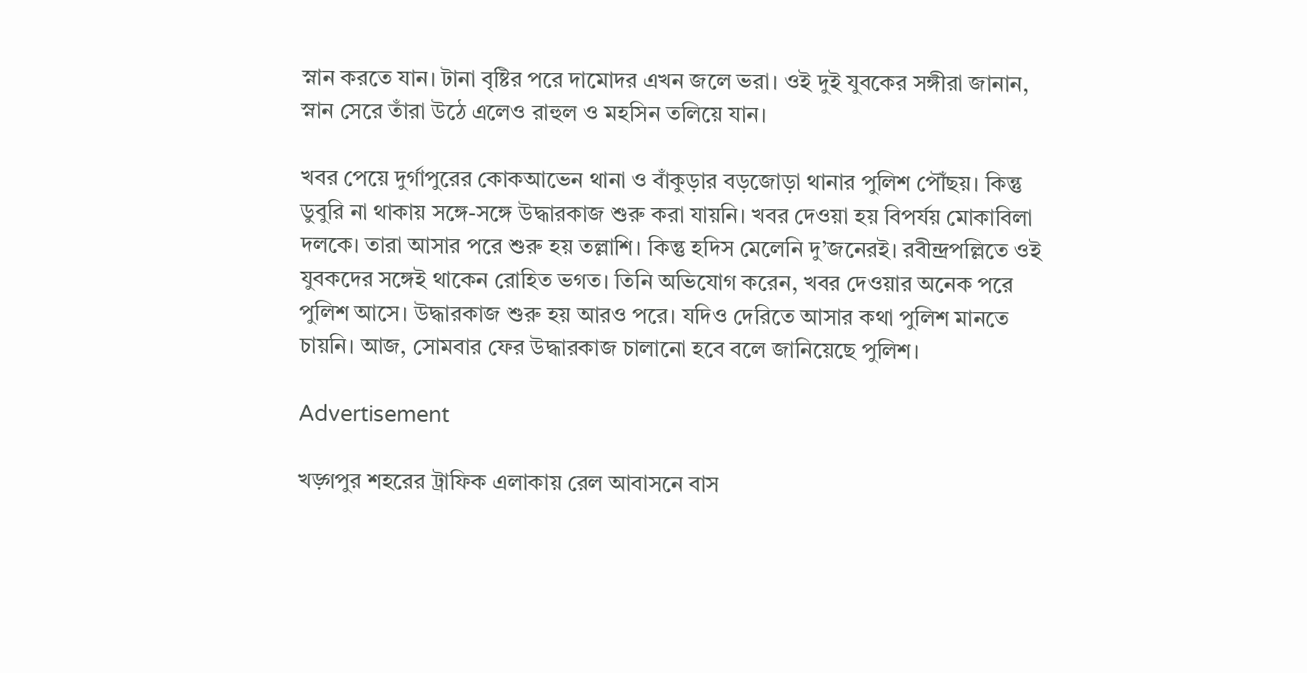স্নান করতে যান। টানা বৃষ্টির পরে দামোদর এখন জলে ভরা। ওই দুই যুবকের সঙ্গীরা জানান, স্নান সেরে তাঁরা উঠে এলেও রাহুল ও মহসিন তলিয়ে যান।

খবর পেয়ে দুর্গাপুরের কোকআভেন থানা ও বাঁকুড়ার বড়জোড়া থানার পুলিশ পৌঁছয়। কিন্তু ডুবুরি না থাকায় সঙ্গে-সঙ্গে উদ্ধারকাজ শুরু করা যায়নি। খবর দেওয়া হয় বিপর্যয় মোকাবিলা দলকে। তারা আসার পরে শুরু হয় তল্লাশি। কিন্তু হদিস মেলেনি দু’জনেরই। রবীন্দ্রপল্লিতে ওই যুবকদের সঙ্গেই থাকেন রোহিত ভগত। তিনি অভিযোগ করেন, খবর দেওয়ার অনেক পরে পুলিশ আসে। উদ্ধারকাজ শুরু হয় আরও পরে। যদিও দেরিতে আসার কথা পুলিশ মানতে চায়নি। আজ, সোমবার ফের উদ্ধারকাজ চালানো হবে বলে জানিয়েছে পুলিশ।

Advertisement

খড়্গপুর শহরের ট্রাফিক এলাকায় রেল আবাসনে বাস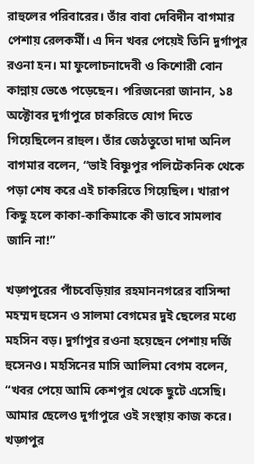রাহুলের পরিবারের। তাঁর বাবা দেবিদীন বাগমার পেশায় রেলকর্মী। এ দিন খবর পেয়েই তিনি দুর্গাপুর রওনা হন। মা ফুলোচনাদেবী ও কিশোরী বোন কান্নায় ভেঙে পড়েছেন। পরিজনেরা জানান, ১৪ অক্টোবর দুর্গাপুরে চাকরিতে যোগ দিতে গিয়েছিলেন রাহুল। তাঁর জেঠতুতো দাদা অনিল বাগমার বলেন, “ভাই বিষ্ণুপুর পলিটেকনিক থেকে পড়া শেষ করে এই চাকরিতে গিয়েছিল। খারাপ কিছু হলে কাকা-কাকিমাকে কী ভাবে সামলাব জানি না!”

খড়্গপুরের পাঁচবেড়িয়ার রহমাননগরের বাসিন্দা মহম্মদ হুসেন ও সালমা বেগমের দুই ছেলের মধ্যে মহসিন বড়। দুর্গাপুর রওনা হয়েছেন পেশায় দর্জি হুসেনও। মহসিনের মাসি আলিমা বেগম বলেন, “খবর পেয়ে আমি কেশপুর থেকে ছুটে এসেছি। আমার ছেলেও দুর্গাপুরে ওই সংস্থায় কাজ করে। খড়্গপুর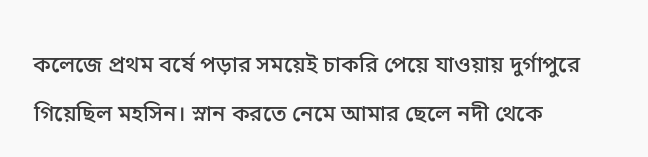কলেজে প্রথম বর্ষে পড়ার সময়েই চাকরি পেয়ে যাওয়ায় দুর্গাপুরে গিয়েছিল মহসিন। স্নান করতে নেমে আমার ছেলে নদী থেকে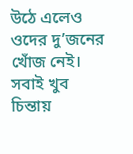উঠে এলেও ওদের দু’জনের খোঁজ নেই। সবাই খুব চিন্তায়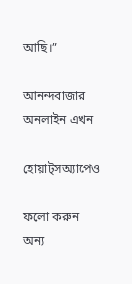আছি।”

আনন্দবাজার অনলাইন এখন

হোয়াট্‌সঅ্যাপেও

ফলো করুন
অন্য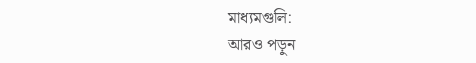মাধ্যমগুলি:
আরও পড়ুন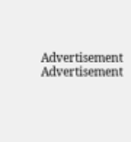Advertisement
Advertisement